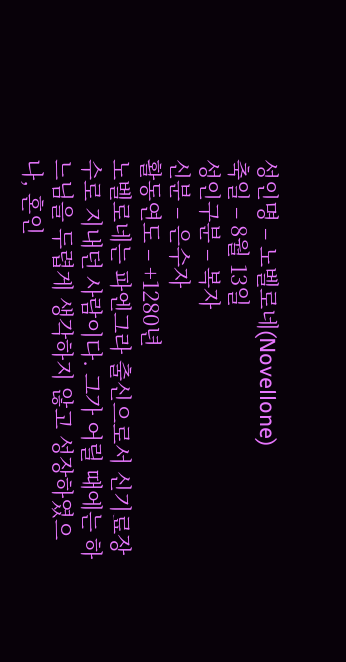성인명 – 노벨로네(Novellone)
축일 – 8월 13일
성인구분 – 복자
신분 – 은수자
활동연도 – +1280년
노벨로네는 파엔그라 출신으로서 신기료장수로 지내던 사람이다. 그가 어릴 때에는 하느님을 두렵게 생각하지 않고 성장하였으나, 혼인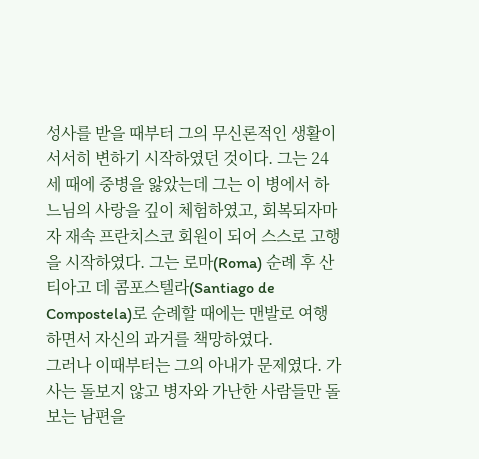성사를 받을 때부터 그의 무신론적인 생활이 서서히 변하기 시작하였던 것이다. 그는 24세 때에 중병을 앓았는데 그는 이 병에서 하느님의 사랑을 깊이 체험하였고, 회복되자마자 재속 프란치스코 회원이 되어 스스로 고행을 시작하였다. 그는 로마(Roma) 순례 후 산티아고 데 콤포스텔라(Santiago de Compostela)로 순례할 때에는 맨발로 여행하면서 자신의 과거를 책망하였다.
그러나 이때부터는 그의 아내가 문제였다. 가사는 돌보지 않고 병자와 가난한 사람들만 돌보는 남편을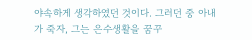야속하게 생각하였던 것이다. 그러던 중 아내가 죽자, 그는 은수생활을 꿈꾸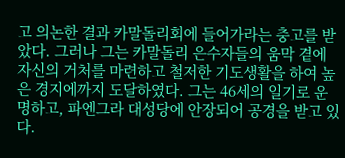고 의논한 결과 카말돌리회에 들어가라는 충고를 받았다. 그러나 그는 카말돌리 은수자들의 움막 곁에 자신의 거처를 마련하고 철저한 기도생활을 하여 높은 경지에까지 도달하였다. 그는 46세의 일기로 운명하고, 파엔그라 대성당에 안장되어 공경을 받고 있다.